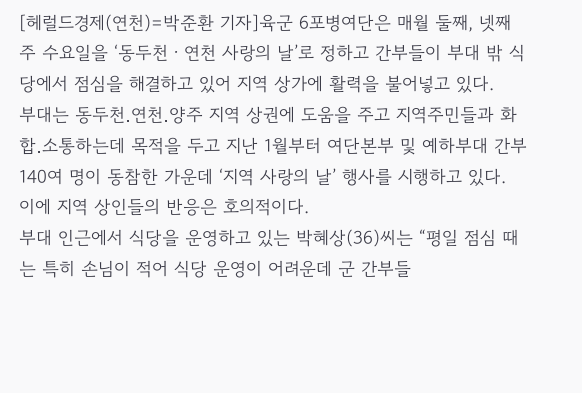[헤럴드경제(연천)=박준환 기자]육군 6포병여단은 매월 둘째, 넷째 주 수요일을 ‘동두천ㆍ연천 사랑의 날’로 정하고 간부들이 부대 밖 식당에서 점심을 해결하고 있어 지역 상가에 활력을 불어넣고 있다.
부대는 동두천․연천․양주 지역 상권에 도움을 주고 지역주민들과 화합․소통하는데 목적을 두고 지난 1월부터 여단본부 및 예하부대 간부 140여 명이 동참한 가운데 ‘지역 사랑의 날’ 행사를 시행하고 있다.
이에 지역 상인들의 반응은 호의적이다.
부대 인근에서 식당을 운영하고 있는 박혜상(36)씨는 “평일 점심 때는 특히 손님이 적어 식당 운영이 어려운데 군 간부들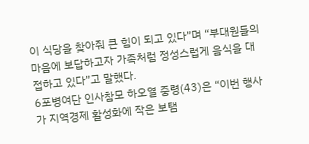이 식당을 찾아줘 큰 힘이 되고 있다”며 “부대원들의 마음에 보답하고자 가족처럼 정성스럽게 음식을 대접하고 있다”고 말했다.
6포병여단 인사참모 하오열 중령(43)은 “이번 행사가 지역경제 활성화에 작은 보탬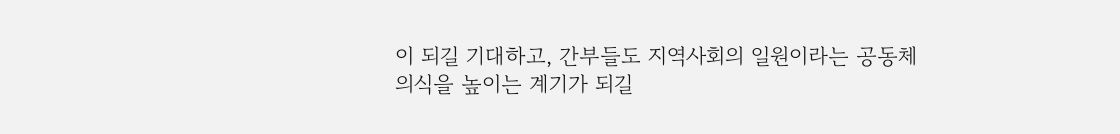이 되길 기대하고, 간부들도 지역사회의 일원이라는 공동체 의식을 높이는 계기가 되길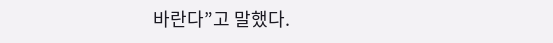바란다”고 말했다.